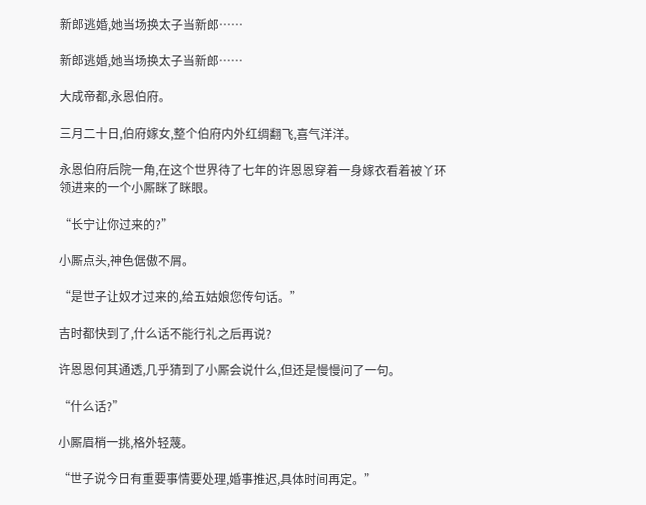新郎逃婚,她当场换太子当新郎……

新郎逃婚,她当场换太子当新郎……

大成帝都,永恩伯府。

三月二十日,伯府嫁女,整个伯府内外红绸翻飞,喜气洋洋。

永恩伯府后院一角,在这个世界待了七年的许恩恩穿着一身嫁衣看着被丫环领进来的一个小厮眯了眯眼。

“长宁让你过来的?”

小厮点头,神色倨傲不屑。

“是世子让奴才过来的,给五姑娘您传句话。”

吉时都快到了,什么话不能行礼之后再说?

许恩恩何其通透,几乎猜到了小厮会说什么,但还是慢慢问了一句。

“什么话?”

小厮眉梢一挑,格外轻蔑。

“世子说今日有重要事情要处理,婚事推迟,具体时间再定。”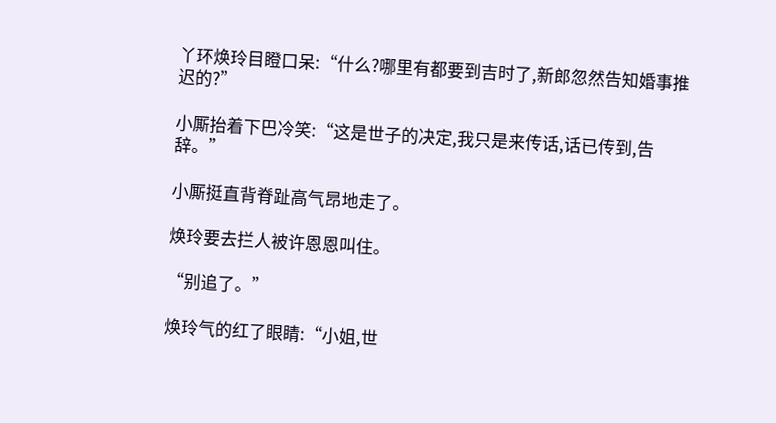丫环焕玲目瞪口呆:“什么?哪里有都要到吉时了,新郎忽然告知婚事推迟的?”

小厮抬着下巴冷笑:“这是世子的决定,我只是来传话,话已传到,告辞。”

小厮挺直背脊趾高气昂地走了。

焕玲要去拦人被许恩恩叫住。

“别追了。”

焕玲气的红了眼睛:“小姐,世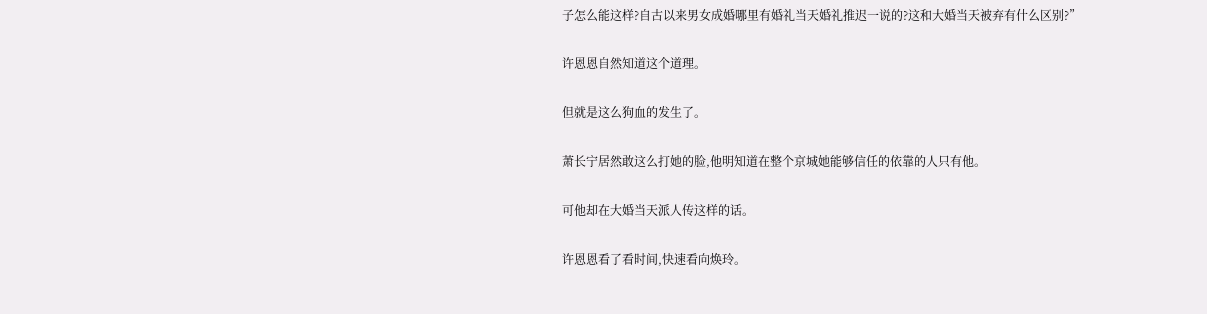子怎么能这样?自古以来男女成婚哪里有婚礼当天婚礼推迟一说的?这和大婚当天被弃有什么区别?”

许恩恩自然知道这个道理。

但就是这么狗血的发生了。

萧长宁居然敢这么打她的脸,他明知道在整个京城她能够信任的依靠的人只有他。

可他却在大婚当天派人传这样的话。

许恩恩看了看时间,快速看向焕玲。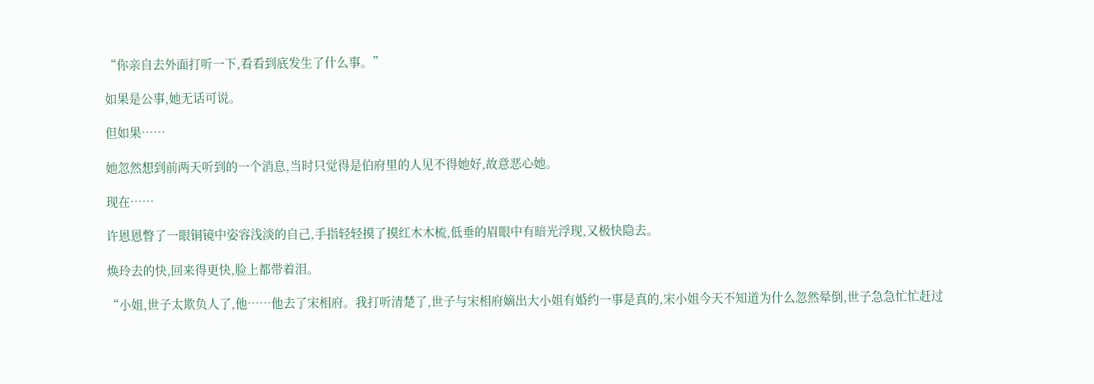“你亲自去外面打听一下,看看到底发生了什么事。”

如果是公事,她无话可说。

但如果……

她忽然想到前两天听到的一个消息,当时只觉得是伯府里的人见不得她好,故意恶心她。

现在……

许恩恩瞥了一眼铜镜中姿容浅淡的自己,手指轻轻摸了摸红木木梳,低垂的眉眼中有暗光浮现,又极快隐去。

焕玲去的快,回来得更快,脸上都带着泪。

“小姐,世子太欺负人了,他……他去了宋相府。我打听清楚了,世子与宋相府嫡出大小姐有婚约一事是真的,宋小姐今天不知道为什么忽然晕倒,世子急急忙忙赶过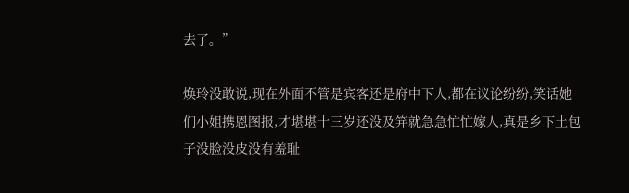去了。”

焕玲没敢说,现在外面不管是宾客还是府中下人,都在议论纷纷,笑话她们小姐携恩图报,才堪堪十三岁还没及笄就急急忙忙嫁人,真是乡下土包子没脸没皮没有羞耻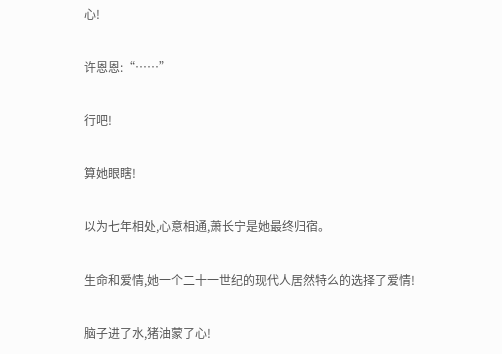心!

许恩恩:“……”

行吧!

算她眼瞎!

以为七年相处,心意相通,萧长宁是她最终归宿。

生命和爱情,她一个二十一世纪的现代人居然特么的选择了爱情!

脑子进了水,猪油蒙了心!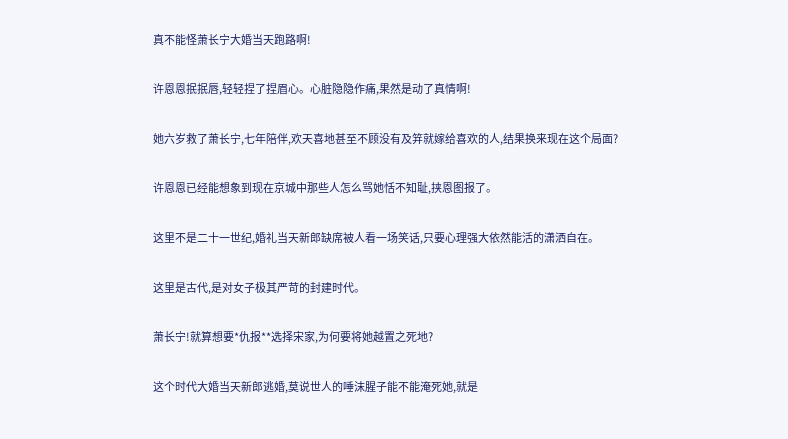真不能怪萧长宁大婚当天跑路啊!

许恩恩抿抿唇,轻轻捏了捏眉心。心脏隐隐作痛,果然是动了真情啊!

她六岁救了萧长宁,七年陪伴,欢天喜地甚至不顾没有及笄就嫁给喜欢的人,结果换来现在这个局面?

许恩恩已经能想象到现在京城中那些人怎么骂她恬不知耻,挟恩图报了。

这里不是二十一世纪,婚礼当天新郎缺席被人看一场笑话,只要心理强大依然能活的潇洒自在。

这里是古代,是对女子极其严苛的封建时代。

萧长宁!就算想要*仇报**选择宋家,为何要将她越置之死地?

这个时代大婚当天新郎逃婚,莫说世人的唾沫腥子能不能淹死她,就是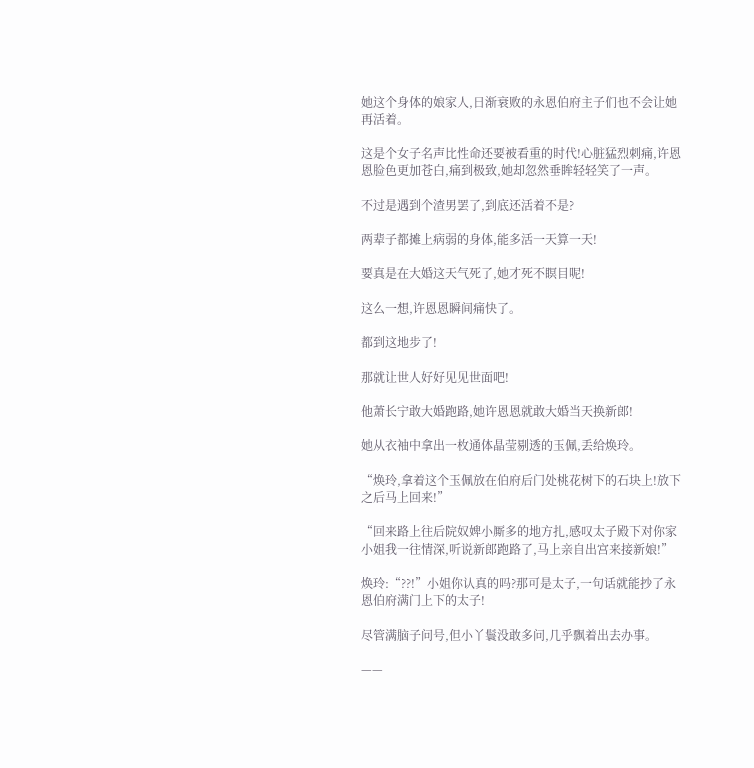她这个身体的娘家人,日渐衰败的永恩伯府主子们也不会让她再活着。

这是个女子名声比性命还要被看重的时代!心脏猛烈刺痛,许恩恩脸色更加苍白,痛到极致,她却忽然垂眸轻轻笑了一声。

不过是遇到个渣男罢了,到底还活着不是?

两辈子都摊上病弱的身体,能多活一天算一天!

要真是在大婚这天气死了,她才死不瞑目呢!

这么一想,许恩恩瞬间痛快了。

都到这地步了!

那就让世人好好见见世面吧!

他萧长宁敢大婚跑路,她许恩恩就敢大婚当天换新郎!

她从衣袖中拿出一枚通体晶莹剔透的玉佩,丢给焕玲。

“焕玲,拿着这个玉佩放在伯府后门处桃花树下的石块上!放下之后马上回来!”

“回来路上往后院奴婢小厮多的地方扎,感叹太子殿下对你家小姐我一往情深,听说新郎跑路了,马上亲自出宫来接新娘!”

焕玲:“??!”小姐你认真的吗?那可是太子,一句话就能抄了永恩伯府满门上下的太子!

尽管满脑子问号,但小丫鬟没敢多问,几乎飘着出去办事。

——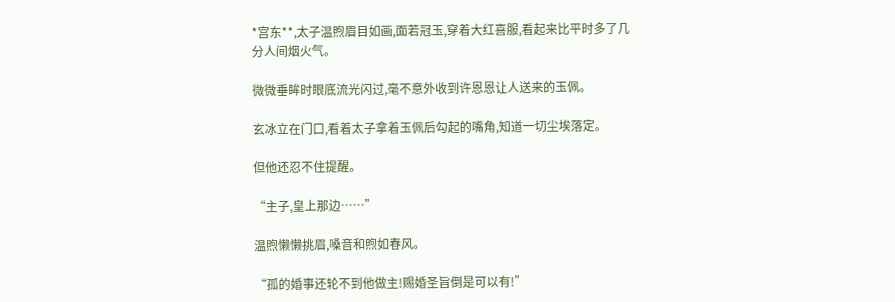*宫东**,太子温煦眉目如画,面若冠玉,穿着大红喜服,看起来比平时多了几分人间烟火气。

微微垂眸时眼底流光闪过,毫不意外收到许恩恩让人送来的玉佩。

玄冰立在门口,看着太子拿着玉佩后勾起的嘴角,知道一切尘埃落定。

但他还忍不住提醒。

“主子,皇上那边……”

温煦懒懒挑眉,嗓音和煦如春风。

“孤的婚事还轮不到他做主!赐婚圣旨倒是可以有!”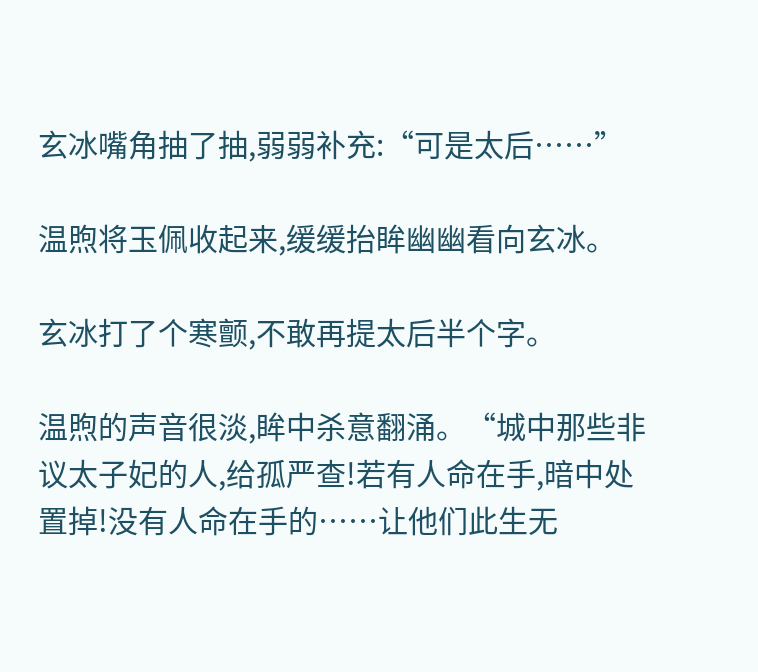玄冰嘴角抽了抽,弱弱补充:“可是太后……”

温煦将玉佩收起来,缓缓抬眸幽幽看向玄冰。

玄冰打了个寒颤,不敢再提太后半个字。

温煦的声音很淡,眸中杀意翻涌。“城中那些非议太子妃的人,给孤严查!若有人命在手,暗中处置掉!没有人命在手的……让他们此生无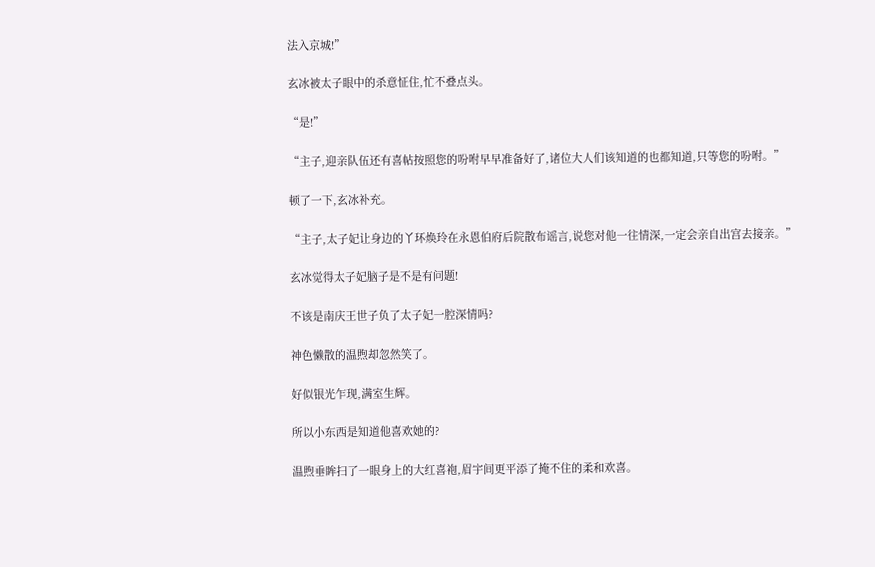法入京城!”

玄冰被太子眼中的杀意怔住,忙不叠点头。

“是!”

“主子,迎亲队伍还有喜帖按照您的吩咐早早准备好了,诸位大人们该知道的也都知道,只等您的吩咐。”

顿了一下,玄冰补充。

“主子,太子妃让身边的丫环焕玲在永恩伯府后院散布谣言,说您对他一往情深,一定会亲自出宫去接亲。”

玄冰觉得太子妃脑子是不是有问题!

不该是南庆王世子负了太子妃一腔深情吗?

神色懒散的温煦却忽然笑了。

好似银光乍现,满室生辉。

所以小东西是知道他喜欢她的?

温煦垂眸扫了一眼身上的大红喜袍,眉宇间更平添了掩不住的柔和欢喜。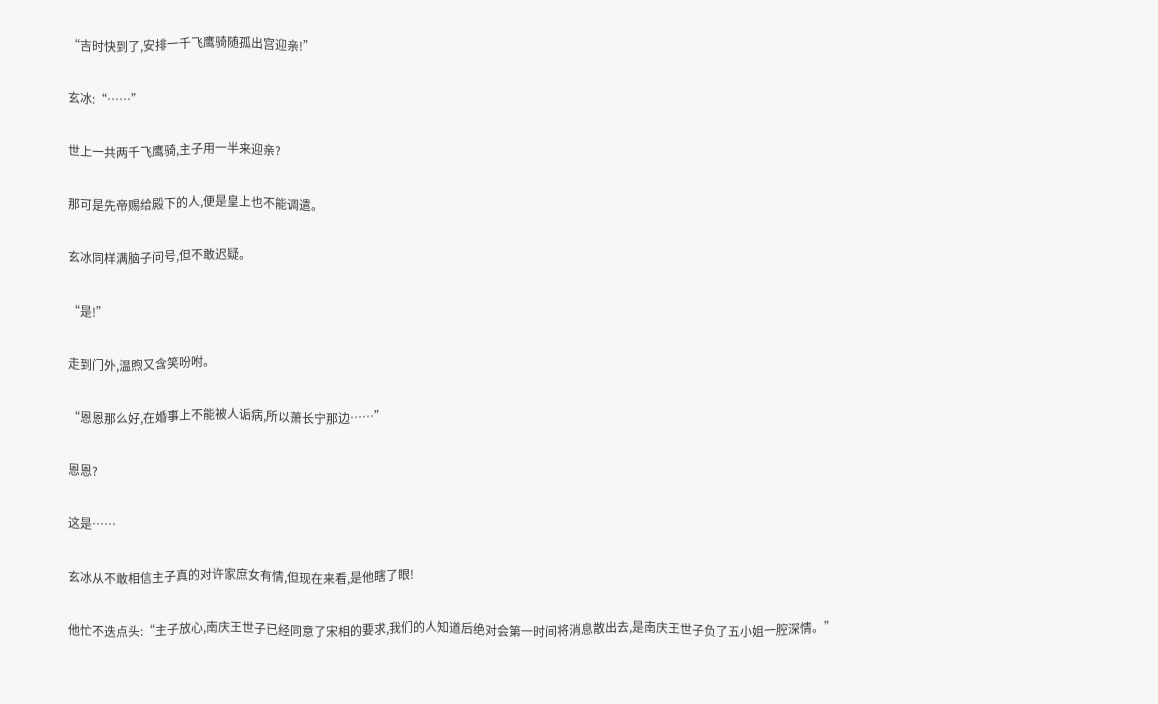“吉时快到了,安排一千飞鹰骑随孤出宫迎亲!”

玄冰:“……”

世上一共两千飞鹰骑,主子用一半来迎亲?

那可是先帝赐给殿下的人,便是皇上也不能调遣。

玄冰同样满脑子问号,但不敢迟疑。

“是!”

走到门外,温煦又含笑吩咐。

“恩恩那么好,在婚事上不能被人诟病,所以萧长宁那边……”

恩恩?

这是……

玄冰从不敢相信主子真的对许家庶女有情,但现在来看,是他瞎了眼!

他忙不迭点头:“主子放心,南庆王世子已经同意了宋相的要求,我们的人知道后绝对会第一时间将消息散出去,是南庆王世子负了五小姐一腔深情。”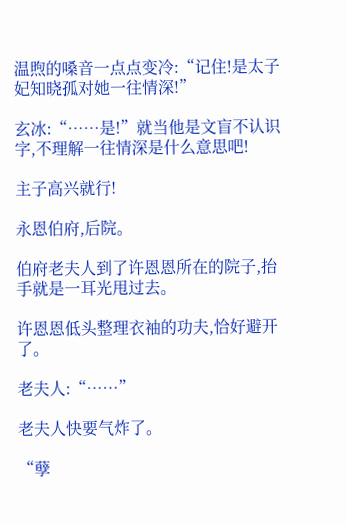温煦的嗓音一点点变冷:“记住!是太子妃知晓孤对她一往情深!”

玄冰:“……是!”就当他是文盲不认识字,不理解一往情深是什么意思吧!

主子高兴就行!

永恩伯府,后院。

伯府老夫人到了许恩恩所在的院子,抬手就是一耳光甩过去。

许恩恩低头整理衣袖的功夫,恰好避开了。

老夫人:“……”

老夫人快要气炸了。

“孽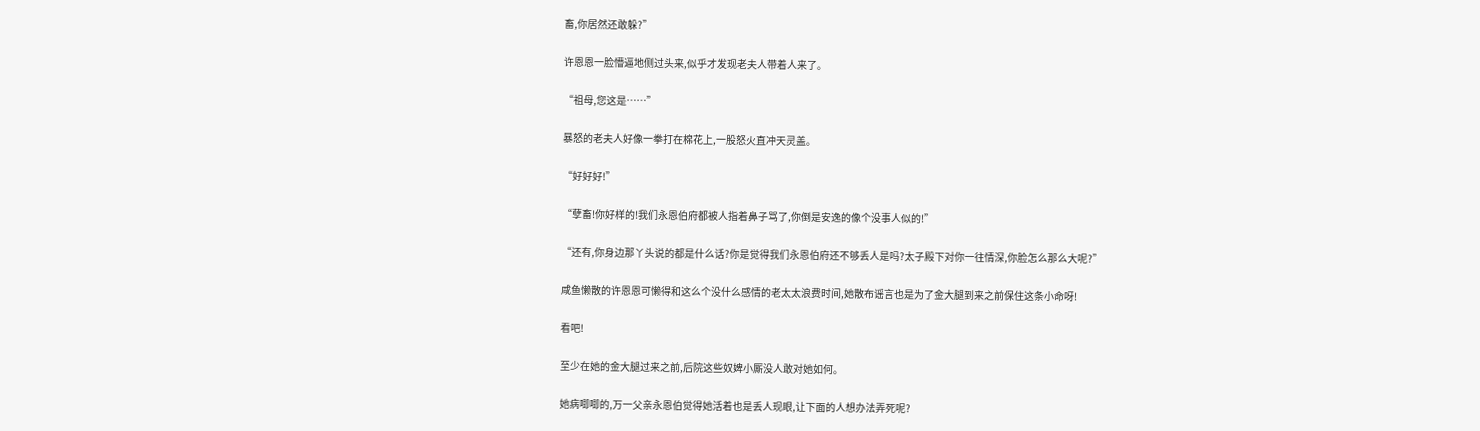畜,你居然还敢躲?”

许恩恩一脸懵逼地侧过头来,似乎才发现老夫人带着人来了。

“祖母,您这是……”

暴怒的老夫人好像一拳打在棉花上,一股怒火直冲天灵盖。

“好好好!”

“孽畜!你好样的!我们永恩伯府都被人指着鼻子骂了,你倒是安逸的像个没事人似的!”

“还有,你身边那丫头说的都是什么话?你是觉得我们永恩伯府还不够丢人是吗?太子殿下对你一往情深,你脸怎么那么大呢?”

咸鱼懒散的许恩恩可懒得和这么个没什么感情的老太太浪费时间,她散布谣言也是为了金大腿到来之前保住这条小命呀!

看吧!

至少在她的金大腿过来之前,后院这些奴婢小厮没人敢对她如何。

她病唧唧的,万一父亲永恩伯觉得她活着也是丢人现眼,让下面的人想办法弄死呢?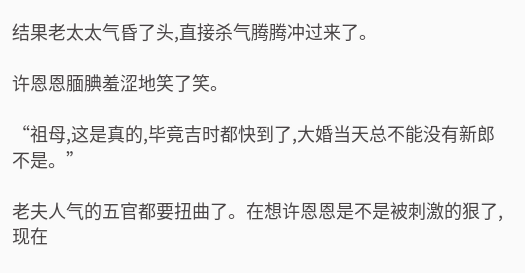结果老太太气昏了头,直接杀气腾腾冲过来了。

许恩恩腼腆羞涩地笑了笑。

“祖母,这是真的,毕竟吉时都快到了,大婚当天总不能没有新郎不是。”

老夫人气的五官都要扭曲了。在想许恩恩是不是被刺激的狠了,现在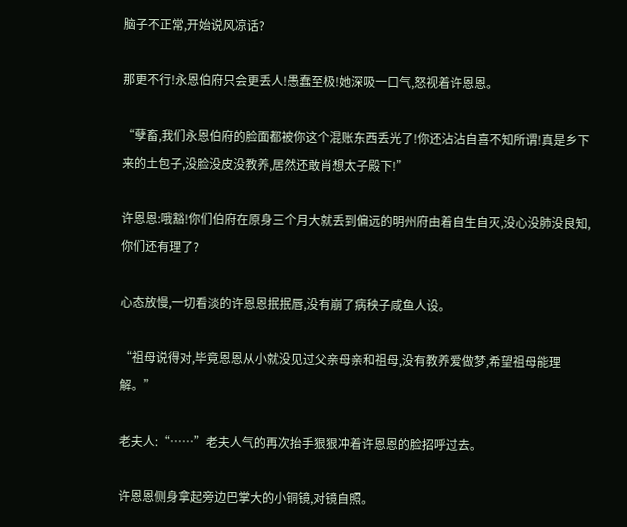脑子不正常,开始说风凉话?

那更不行!永恩伯府只会更丢人!愚蠢至极!她深吸一口气,怒视着许恩恩。

“孽畜,我们永恩伯府的脸面都被你这个混账东西丢光了!你还沾沾自喜不知所谓!真是乡下来的土包子,没脸没皮没教养,居然还敢肖想太子殿下!”

许恩恩:哦豁!你们伯府在原身三个月大就丢到偏远的明州府由着自生自灭,没心没肺没良知,你们还有理了?

心态放慢,一切看淡的许恩恩抿抿唇,没有崩了病秧子咸鱼人设。

“祖母说得对,毕竟恩恩从小就没见过父亲母亲和祖母,没有教养爱做梦,希望祖母能理解。”

老夫人:“……”老夫人气的再次抬手狠狠冲着许恩恩的脸招呼过去。

许恩恩侧身拿起旁边巴掌大的小铜镜,对镜自照。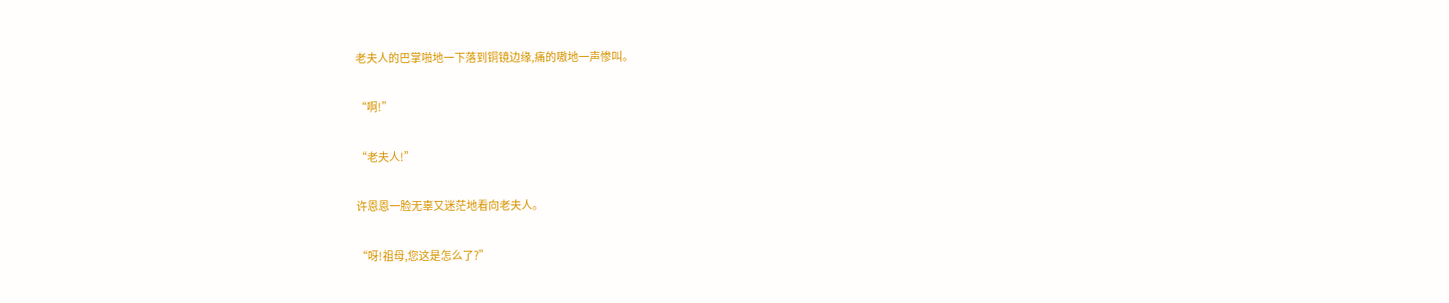老夫人的巴掌啪地一下落到铜镜边缘,痛的嗷地一声惨叫。

“啊!”

“老夫人!”

许恩恩一脸无辜又迷茫地看向老夫人。

“呀!祖母,您这是怎么了?”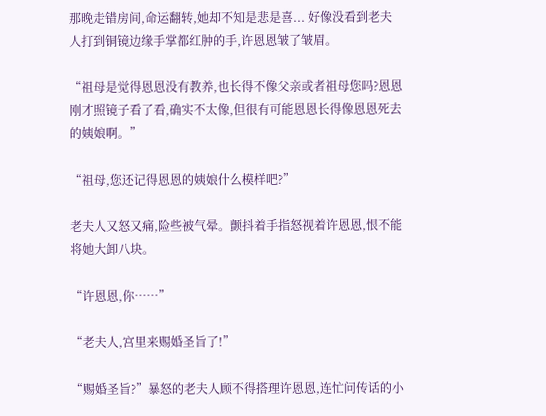那晚走错房间,命运翻转,她却不知是悲是喜... 好像没看到老夫人打到铜镜边缘手掌都红肿的手,许恩恩皱了皱眉。

“祖母是觉得恩恩没有教养,也长得不像父亲或者祖母您吗?恩恩刚才照镜子看了看,确实不太像,但很有可能恩恩长得像恩恩死去的姨娘啊。”

“祖母,您还记得恩恩的姨娘什么模样吧?”

老夫人又怒又痛,险些被气晕。颤抖着手指怒视着许恩恩,恨不能将她大卸八块。

“许恩恩,你……”

“老夫人,宫里来赐婚圣旨了!”

“赐婚圣旨?”暴怒的老夫人顾不得搭理许恩恩,连忙问传话的小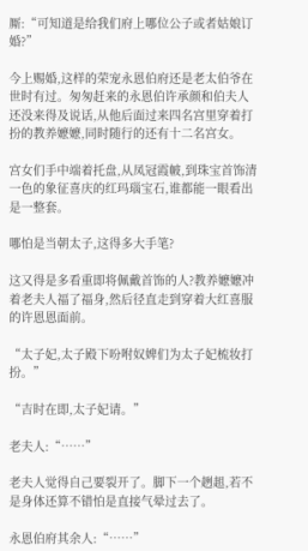厮:“可知道是给我们府上哪位公子或者姑娘订婚?”

今上赐婚,这样的荣宠永恩伯府还是老太伯爷在世时有过。匆匆赶来的永恩伯许承颜和伯夫人还没来得及说话,从他后面过来四名宫里穿着打扮的教养嬷嬷,同时随行的还有十二名宫女。

宫女们手中端着托盘,从凤冠霞帔,到珠宝首饰清一色的象征喜庆的红玛瑙宝石,谁都能一眼看出是一整套。

哪怕是当朝太子,这得多大手笔?

这又得是多看重即将佩戴首饰的人?教养嬷嬷冲着老夫人福了福身,然后径直走到穿着大红喜服的许恩恩面前。

“太子妃,太子殿下吩咐奴婢们为太子妃梳妆打扮。”

“吉时在即,太子妃请。”

老夫人:“……”

老夫人觉得自己要裂开了。脚下一个趔趄,若不是身体还算不错怕是直接气晕过去了。

永恩伯府其余人:“……”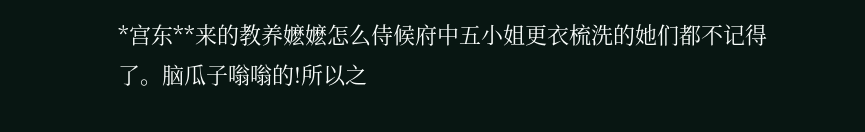*宫东**来的教养嬷嬷怎么侍候府中五小姐更衣梳洗的她们都不记得了。脑瓜子嗡嗡的!所以之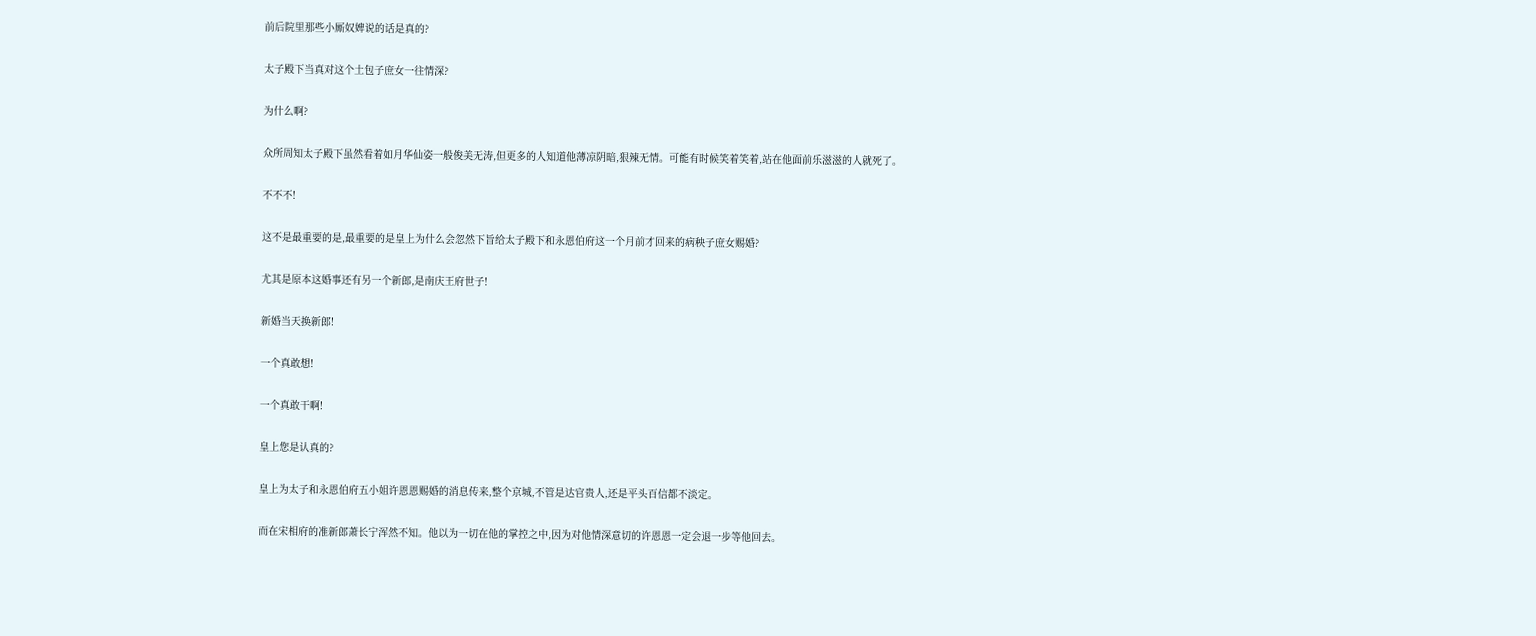前后院里那些小厮奴婢说的话是真的?

太子殿下当真对这个土包子庶女一往情深?

为什么啊?

众所周知太子殿下虽然看着如月华仙姿一般俊美无涛,但更多的人知道他薄凉阴暗,狠辣无情。可能有时候笑着笑着,站在他面前乐滋滋的人就死了。

不不不!

这不是最重要的是,最重要的是皇上为什么会忽然下旨给太子殿下和永恩伯府这一个月前才回来的病秧子庶女赐婚?

尤其是原本这婚事还有另一个新郎,是南庆王府世子!

新婚当天换新郎!

一个真敢想!

一个真敢干啊!

皇上您是认真的?

皇上为太子和永恩伯府五小姐许恩恩赐婚的消息传来,整个京城,不管是达官贵人,还是平头百信都不淡定。

而在宋相府的准新郎萧长宁浑然不知。他以为一切在他的掌控之中,因为对他情深意切的许恩恩一定会退一步等他回去。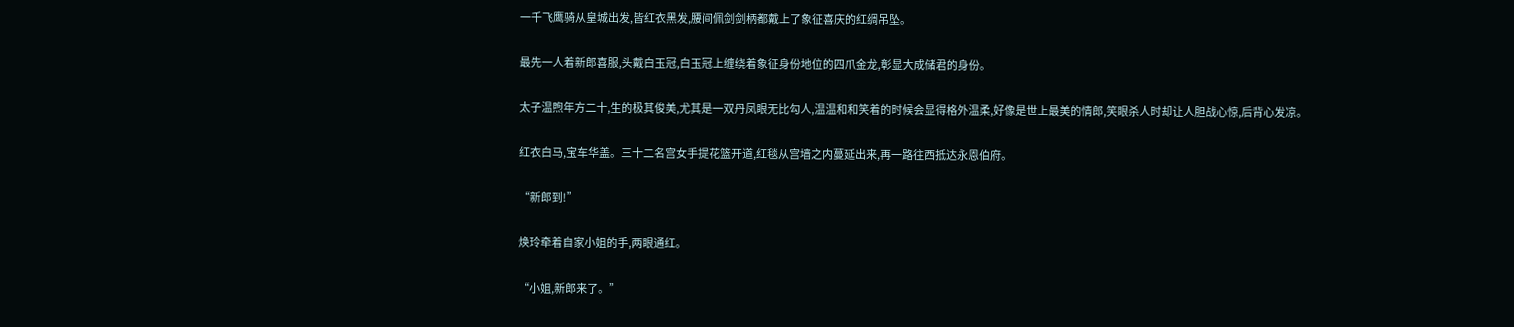一千飞鹰骑从皇城出发,皆红衣黑发,腰间佩剑剑柄都戴上了象征喜庆的红绸吊坠。

最先一人着新郎喜服,头戴白玉冠,白玉冠上缠绕着象征身份地位的四爪金龙,彰显大成储君的身份。

太子温煦年方二十,生的极其俊美,尤其是一双丹凤眼无比勾人,温温和和笑着的时候会显得格外温柔,好像是世上最美的情郎,笑眼杀人时却让人胆战心惊,后背心发凉。

红衣白马,宝车华盖。三十二名宫女手提花篮开道,红毯从宫墙之内蔓延出来,再一路往西抵达永恩伯府。

“新郎到!”

焕玲牵着自家小姐的手,两眼通红。

“小姐,新郎来了。”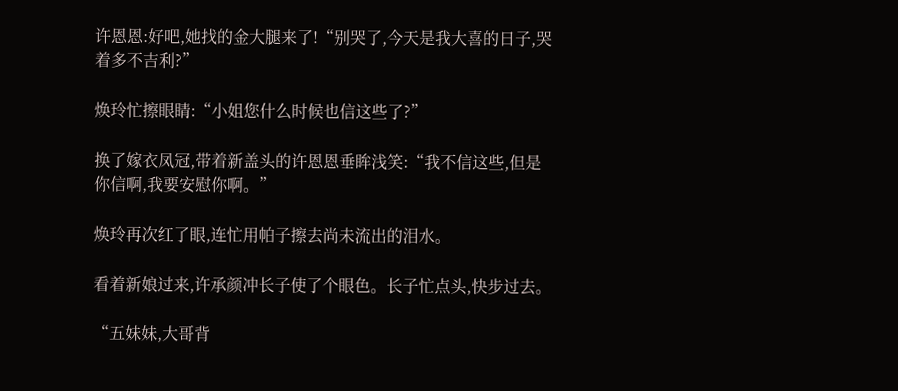许恩恩:好吧,她找的金大腿来了!“别哭了,今天是我大喜的日子,哭着多不吉利?”

焕玲忙擦眼睛:“小姐您什么时候也信这些了?”

换了嫁衣凤冠,带着新盖头的许恩恩垂眸浅笑:“我不信这些,但是你信啊,我要安慰你啊。”

焕玲再次红了眼,连忙用帕子擦去尚未流出的泪水。

看着新娘过来,许承颜冲长子使了个眼色。长子忙点头,快步过去。

“五妹妹,大哥背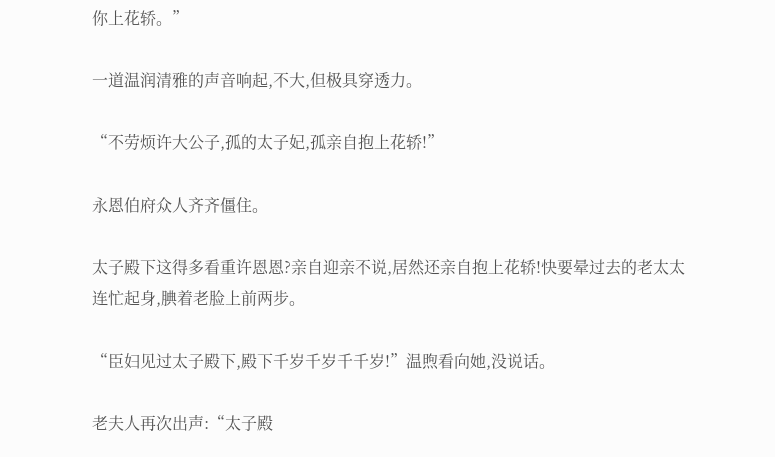你上花轿。”

一道温润清雅的声音响起,不大,但极具穿透力。

“不劳烦许大公子,孤的太子妃,孤亲自抱上花轿!”

永恩伯府众人齐齐僵住。

太子殿下这得多看重许恩恩?亲自迎亲不说,居然还亲自抱上花轿!快要晕过去的老太太连忙起身,腆着老脸上前两步。

“臣妇见过太子殿下,殿下千岁千岁千千岁!”温煦看向她,没说话。

老夫人再次出声:“太子殿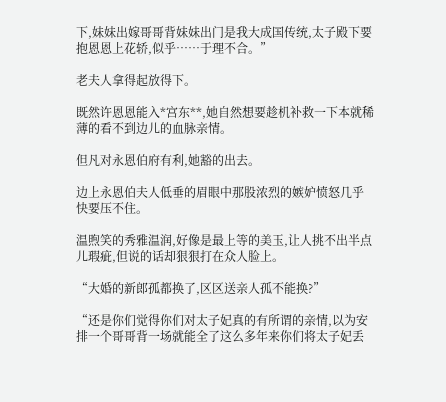下,妹妹出嫁哥哥背妹妹出门是我大成国传统,太子殿下要抱恩恩上花轿,似乎……于理不合。”

老夫人拿得起放得下。

既然许恩恩能入*宫东**,她自然想要趁机补救一下本就稀薄的看不到边儿的血脉亲情。

但凡对永恩伯府有利,她豁的出去。

边上永恩伯夫人低垂的眉眼中那股浓烈的嫉妒愤怒几乎快要压不住。

温煦笑的秀雅温润,好像是最上等的美玉,让人挑不出半点儿瑕疵,但说的话却狠狠打在众人脸上。

“大婚的新郎孤都换了,区区送亲人孤不能换?”

“还是你们觉得你们对太子妃真的有所谓的亲情,以为安排一个哥哥背一场就能全了这么多年来你们将太子妃丢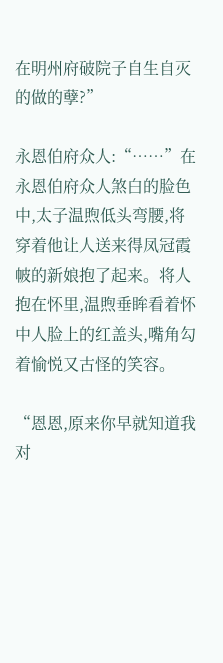在明州府破院子自生自灭的做的孽?”

永恩伯府众人:“……”在永恩伯府众人煞白的脸色中,太子温煦低头弯腰,将穿着他让人送来得凤冠霞帔的新娘抱了起来。将人抱在怀里,温煦垂眸看着怀中人脸上的红盖头,嘴角勾着愉悦又古怪的笑容。

“恩恩,原来你早就知道我对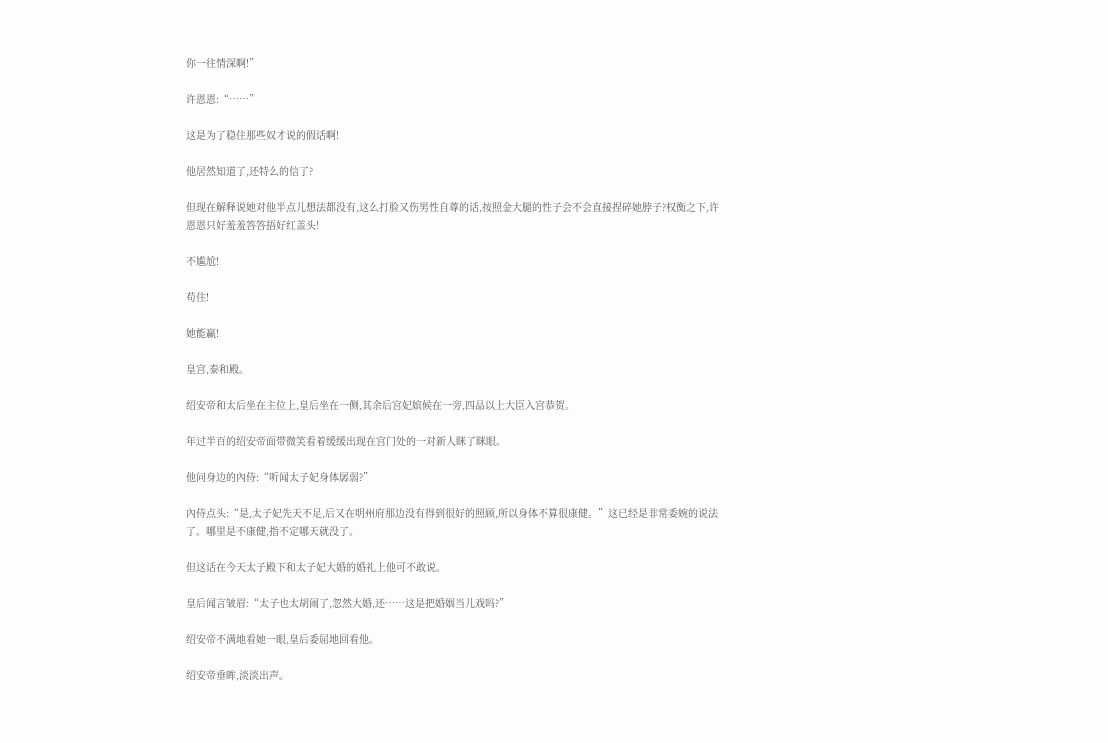你一往情深啊!”

许恩恩:“……”

这是为了稳住那些奴才说的假话啊!

他居然知道了,还特么的信了?

但现在解释说她对他半点儿想法都没有,这么打脸又伤男性自尊的话,按照金大腿的性子会不会直接捏碎她脖子?权衡之下,许恩恩只好羞羞答答捂好红盖头!

不尴尬!

苟住!

她能赢!

皇宫,泰和殿。

绍安帝和太后坐在主位上,皇后坐在一侧,其余后宫妃嫔候在一旁,四品以上大臣入宫恭贺。

年过半百的绍安帝面带微笑看着缓缓出现在宫门处的一对新人眯了眯眼。

他问身边的內侍:“听闻太子妃身体孱弱?”

內侍点头:“是,太子妃先天不足,后又在明州府那边没有得到很好的照顾,所以身体不算很康健。”这已经是非常委婉的说法了。哪里是不康健,指不定哪天就没了。

但这话在今天太子殿下和太子妃大婚的婚礼上他可不敢说。

皇后闻言皱眉:“太子也太胡闹了,忽然大婚,还……这是把婚姻当儿戏吗?”

绍安帝不满地看她一眼,皇后委屈地回看他。

绍安帝垂眸,淡淡出声。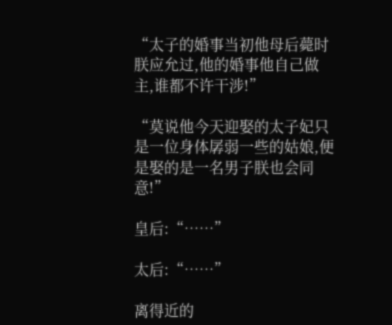“太子的婚事当初他母后薨时朕应允过,他的婚事他自己做主,谁都不许干涉!”

“莫说他今天迎娶的太子妃只是一位身体孱弱一些的姑娘,便是娶的是一名男子朕也会同意!”

皇后:“……”

太后:“……”

离得近的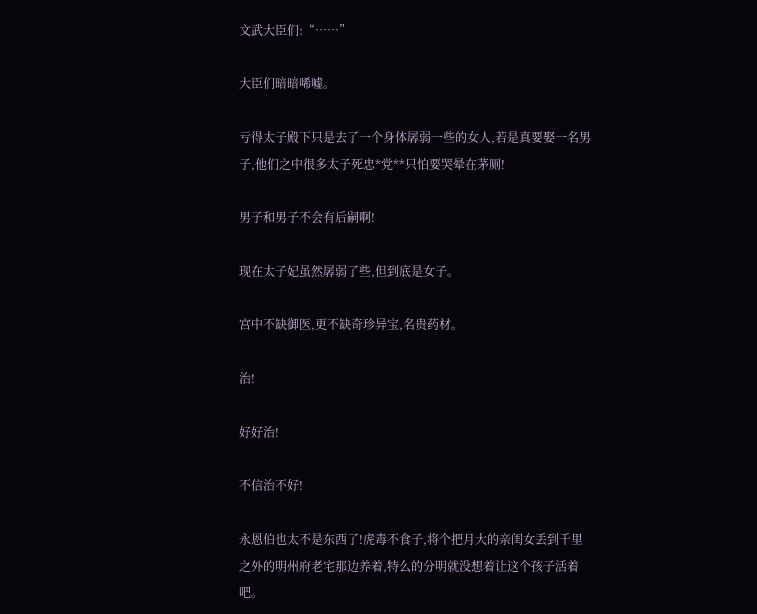文武大臣们:“……”

大臣们暗暗唏嘘。

亏得太子殿下只是去了一个身体孱弱一些的女人,若是真要娶一名男子,他们之中很多太子死忠*党**只怕要哭晕在茅厕!

男子和男子不会有后嗣啊!

现在太子妃虽然孱弱了些,但到底是女子。

宫中不缺御医,更不缺奇珍异宝,名贵药材。

治!

好好治!

不信治不好!

永恩伯也太不是东西了!虎毒不食子,将个把月大的亲闺女丢到千里之外的明州府老宅那边养着,特么的分明就没想着让这个孩子活着吧。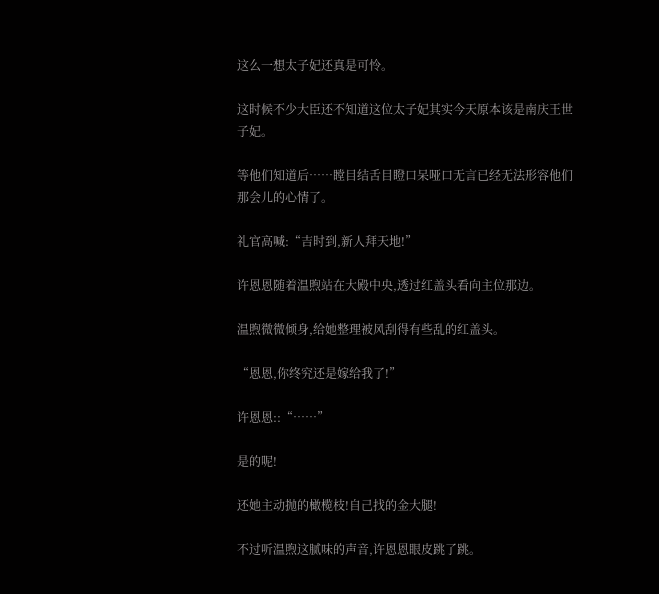这么一想太子妃还真是可怜。

这时候不少大臣还不知道这位太子妃其实今天原本该是南庆王世子妃。

等他们知道后……瞠目结舌目瞪口呆哑口无言已经无法形容他们那会儿的心情了。

礼官高喊:“吉时到,新人拜天地!”

许恩恩随着温煦站在大殿中央,透过红盖头看向主位那边。

温煦微微倾身,给她整理被风刮得有些乱的红盖头。

“恩恩,你终究还是嫁给我了!”

许恩恩::“……”

是的呢!

还她主动抛的橄榄枝!自己找的金大腿!

不过听温煦这腻味的声音,许恩恩眼皮跳了跳。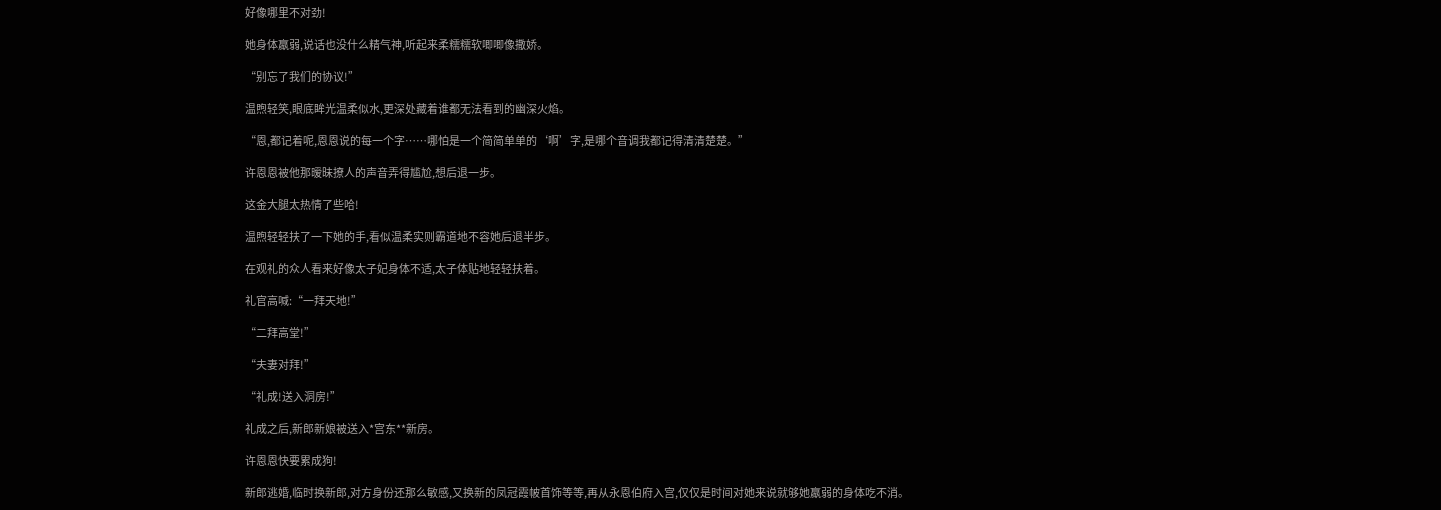好像哪里不对劲!

她身体羸弱,说话也没什么精气神,听起来柔糯糯软唧唧像撒娇。

“别忘了我们的协议!”

温煦轻笑,眼底眸光温柔似水,更深处藏着谁都无法看到的幽深火焰。

“恩,都记着呢,恩恩说的每一个字……哪怕是一个简简单单的‘啊’字,是哪个音调我都记得清清楚楚。”

许恩恩被他那暧昧撩人的声音弄得尴尬,想后退一步。

这金大腿太热情了些哈!

温煦轻轻扶了一下她的手,看似温柔实则霸道地不容她后退半步。

在观礼的众人看来好像太子妃身体不适,太子体贴地轻轻扶着。

礼官高喊:“一拜天地!”

“二拜高堂!”

“夫妻对拜!”

“礼成!送入洞房!”

礼成之后,新郎新娘被送入*宫东**新房。

许恩恩快要累成狗!

新郎逃婚,临时换新郎,对方身份还那么敏感,又换新的凤冠霞帔首饰等等,再从永恩伯府入宫,仅仅是时间对她来说就够她羸弱的身体吃不消。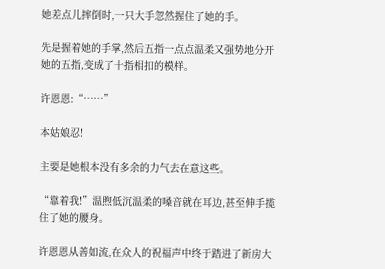她差点儿摔倒时,一只大手忽然握住了她的手。

先是握着她的手掌,然后五指一点点温柔又强势地分开她的五指,变成了十指相扣的模样。

许恩恩:“……”

本姑娘忍!

主要是她根本没有多余的力气去在意这些。

“靠着我!”温煦低沉温柔的嗓音就在耳边,甚至伸手揽住了她的腰身。

许恩恩从善如流,在众人的祝福声中终于踏进了新房大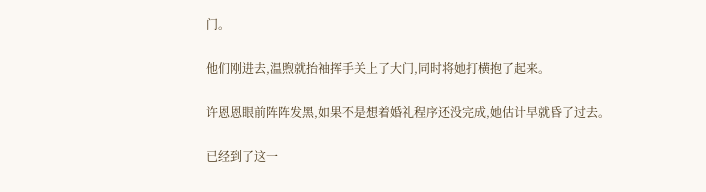门。

他们刚进去,温煦就抬袖挥手关上了大门,同时将她打横抱了起来。

许恩恩眼前阵阵发黑,如果不是想着婚礼程序还没完成,她估计早就昏了过去。

已经到了这一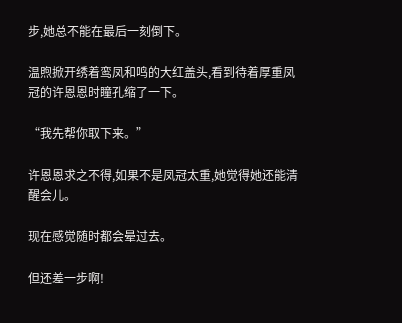步,她总不能在最后一刻倒下。

温煦掀开绣着鸾凤和鸣的大红盖头,看到待着厚重凤冠的许恩恩时瞳孔缩了一下。

“我先帮你取下来。”

许恩恩求之不得,如果不是凤冠太重,她觉得她还能清醒会儿。

现在感觉随时都会晕过去。

但还差一步啊!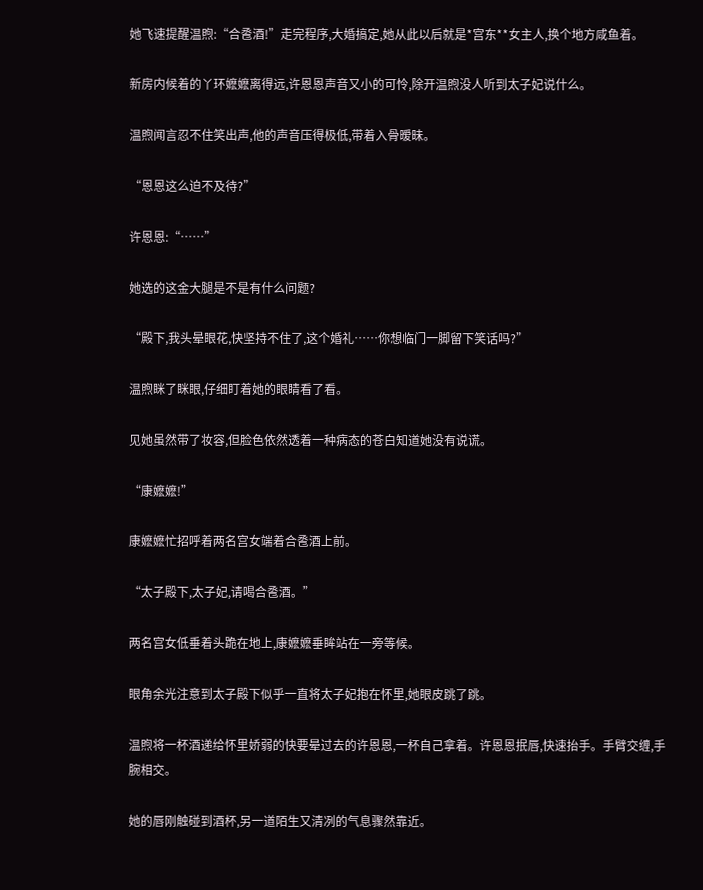她飞速提醒温煦:“合卺酒!”走完程序,大婚搞定,她从此以后就是*宫东**女主人,换个地方咸鱼着。

新房内候着的丫环嬷嬷离得远,许恩恩声音又小的可怜,除开温煦没人听到太子妃说什么。

温煦闻言忍不住笑出声,他的声音压得极低,带着入骨暧昧。

“恩恩这么迫不及待?”

许恩恩:“……”

她选的这金大腿是不是有什么问题?

“殿下,我头晕眼花,快坚持不住了,这个婚礼……你想临门一脚留下笑话吗?”

温煦眯了眯眼,仔细盯着她的眼睛看了看。

见她虽然带了妆容,但脸色依然透着一种病态的苍白知道她没有说谎。

“康嬷嬷!”

康嬷嬷忙招呼着两名宫女端着合卺酒上前。

“太子殿下,太子妃,请喝合卺酒。”

两名宫女低垂着头跪在地上,康嬷嬷垂眸站在一旁等候。

眼角余光注意到太子殿下似乎一直将太子妃抱在怀里,她眼皮跳了跳。

温煦将一杯酒递给怀里娇弱的快要晕过去的许恩恩,一杯自己拿着。许恩恩抿唇,快速抬手。手臂交缠,手腕相交。

她的唇刚触碰到酒杯,另一道陌生又清冽的气息骤然靠近。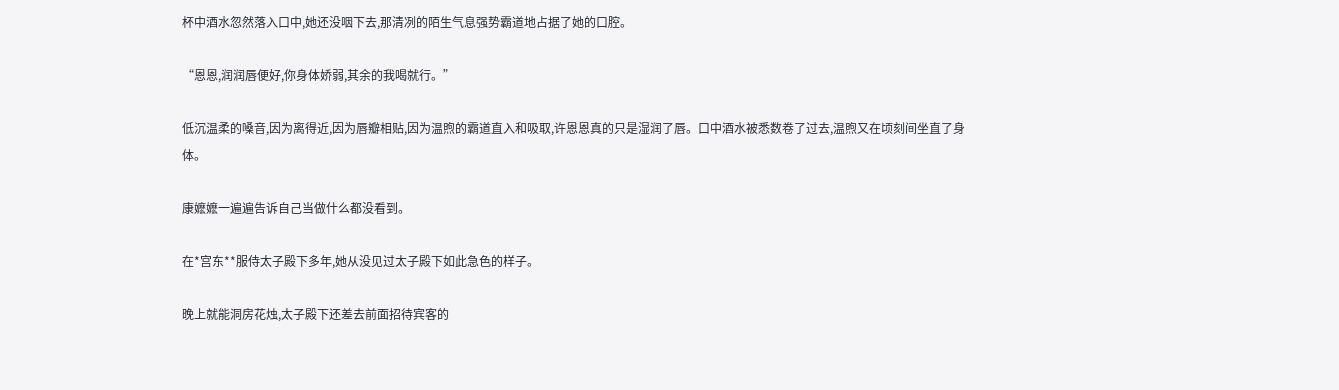杯中酒水忽然落入口中,她还没咽下去,那清冽的陌生气息强势霸道地占据了她的口腔。

“恩恩,润润唇便好,你身体娇弱,其余的我喝就行。”

低沉温柔的嗓音,因为离得近,因为唇瓣相贴,因为温煦的霸道直入和吸取,许恩恩真的只是湿润了唇。口中酒水被悉数卷了过去,温煦又在顷刻间坐直了身体。

康嬷嬷一遍遍告诉自己当做什么都没看到。

在*宫东**服侍太子殿下多年,她从没见过太子殿下如此急色的样子。

晚上就能洞房花烛,太子殿下还差去前面招待宾客的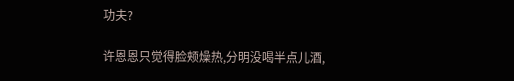功夫?

许恩恩只觉得脸颊燥热,分明没喝半点儿酒,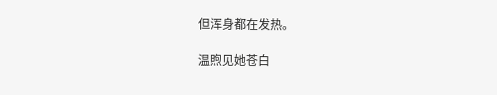但浑身都在发热。

温煦见她苍白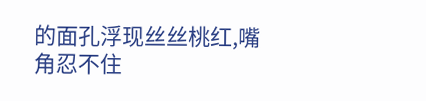的面孔浮现丝丝桃红,嘴角忍不住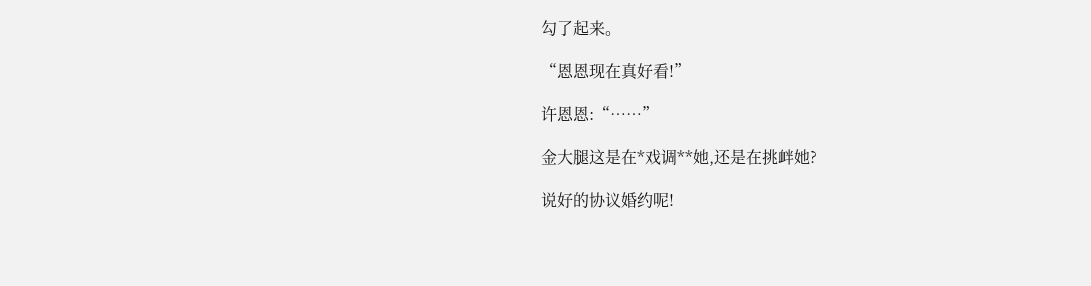勾了起来。

“恩恩现在真好看!”

许恩恩:“……”

金大腿这是在*戏调**她,还是在挑衅她?

说好的协议婚约呢!